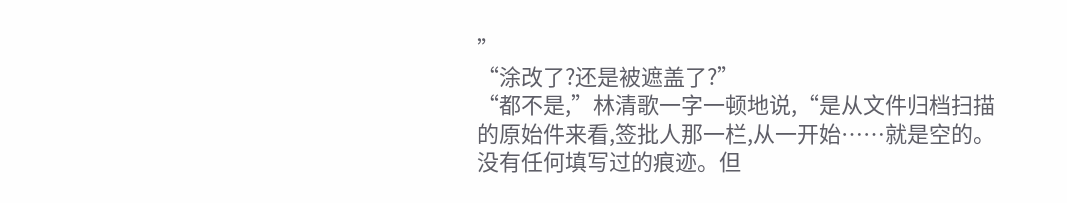”
“涂改了?还是被遮盖了?”
“都不是,”林清歌一字一顿地说,“是从文件归档扫描的原始件来看,签批人那一栏,从一开始……就是空的。没有任何填写过的痕迹。但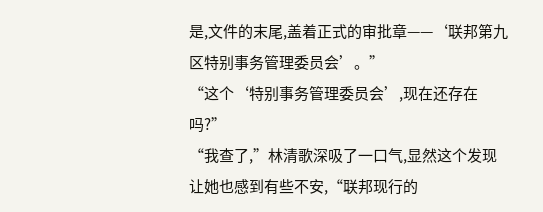是,文件的末尾,盖着正式的审批章——‘联邦第九区特别事务管理委员会’。”
“这个‘特别事务管理委员会’,现在还存在吗?”
“我查了,”林清歌深吸了一口气,显然这个发现让她也感到有些不安,“联邦现行的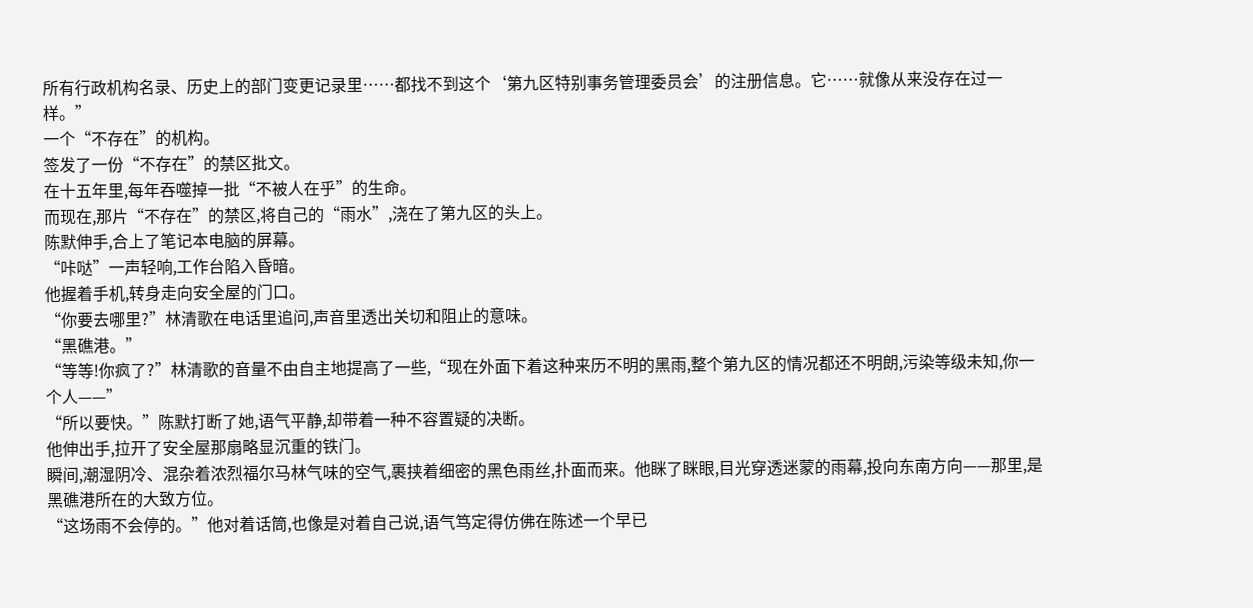所有行政机构名录、历史上的部门变更记录里……都找不到这个‘第九区特别事务管理委员会’的注册信息。它……就像从来没存在过一样。”
一个“不存在”的机构。
签发了一份“不存在”的禁区批文。
在十五年里,每年吞噬掉一批“不被人在乎”的生命。
而现在,那片“不存在”的禁区,将自己的“雨水”,浇在了第九区的头上。
陈默伸手,合上了笔记本电脑的屏幕。
“咔哒”一声轻响,工作台陷入昏暗。
他握着手机,转身走向安全屋的门口。
“你要去哪里?”林清歌在电话里追问,声音里透出关切和阻止的意味。
“黑礁港。”
“等等!你疯了?”林清歌的音量不由自主地提高了一些,“现在外面下着这种来历不明的黑雨,整个第九区的情况都还不明朗,污染等级未知,你一个人——”
“所以要快。”陈默打断了她,语气平静,却带着一种不容置疑的决断。
他伸出手,拉开了安全屋那扇略显沉重的铁门。
瞬间,潮湿阴冷、混杂着浓烈福尔马林气味的空气,裹挟着细密的黑色雨丝,扑面而来。他眯了眯眼,目光穿透迷蒙的雨幕,投向东南方向——那里,是黑礁港所在的大致方位。
“这场雨不会停的。”他对着话筒,也像是对着自己说,语气笃定得仿佛在陈述一个早已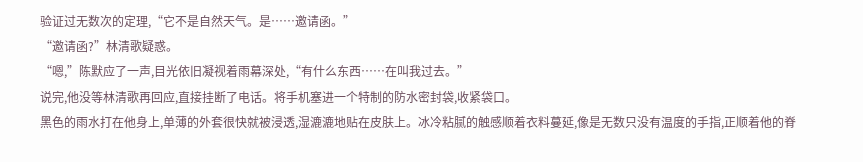验证过无数次的定理,“它不是自然天气。是……邀请函。”
“邀请函?”林清歌疑惑。
“嗯,”陈默应了一声,目光依旧凝视着雨幕深处,“有什么东西……在叫我过去。”
说完,他没等林清歌再回应,直接挂断了电话。将手机塞进一个特制的防水密封袋,收紧袋口。
黑色的雨水打在他身上,单薄的外套很快就被浸透,湿漉漉地贴在皮肤上。冰冷粘腻的触感顺着衣料蔓延,像是无数只没有温度的手指,正顺着他的脊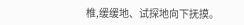椎,缓缓地、试探地向下抚摸。